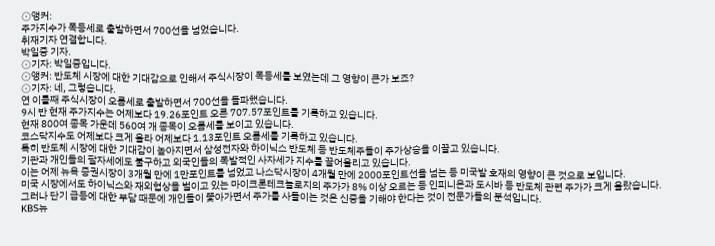⊙앵커:
주가지수가 폭등세로 출발하면서 700선을 넘었습니다.
취재기자 연결합니다.
박일중 기자.
⊙기자: 박일중입니다.
⊙앵커: 반도체 시장에 대한 기대감으로 인해서 주식시장이 폭등세를 보였는데 그 영향이 큰가 보죠?
⊙기자: 네, 그렇습니다.
연 이틀째 주식시장이 오름세로 출발하면서 700선을 돌파했습니다.
9시 반 현재 주가지수는 어제보다 19.26포인트 오른 707.57포인트를 기록하고 있습니다.
현재 800여 종목 가운데 560여 개 종목이 오름세를 보이고 있습니다.
코스닥지수도 어제보다 크게 올라 어제보다 1.13포인트 오름세를 기록하고 있습니다.
특히 반도체 시장에 대한 기대감이 높아지면서 삼성전자와 하이닉스 반도체 등 반도체주들이 주가상승을 이끌고 있습니다.
기관과 개인들의 팔자세에도 불구하고 외국인들의 폭발적인 사자세가 지수를 끌어올리고 있습니다.
이는 어제 뉴욕 증권시장이 3개월 만에 1만포인트를 넘었고 나스닥시장이 4개월 만에 2000포인트선을 넘는 등 미국발 호재의 영향이 큰 것으로 보입니다.
미국 시장에서도 하이닉스와 재외협상을 벌이고 있는 마이크론테크놀로지의 주가가 8% 이상 오르는 등 인피니온과 도시바 등 반도체 관련 주가가 크게 올랐습니다.
그러나 단기 급등에 대한 부담 때문에 개인들이 쫓아가면서 주가를 사들이는 것은 신중을 기해야 한다는 것이 전문가들의 분석입니다.
KBS뉴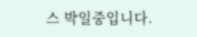스 박일중입니다.